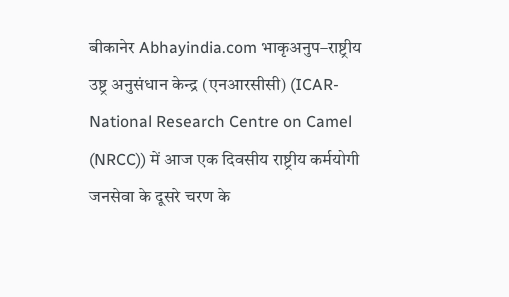बीकानेर Abhayindia.com भाकृअनुप–राष्ट्रीय उष्ट्र अनुसंधान केन्द्र (एनआरसीसी) (ICAR-National Research Centre on Camel (NRCC)) में आज एक दिवसीय राष्ट्रीय कर्मयोगी जनसेवा के दूसरे चरण के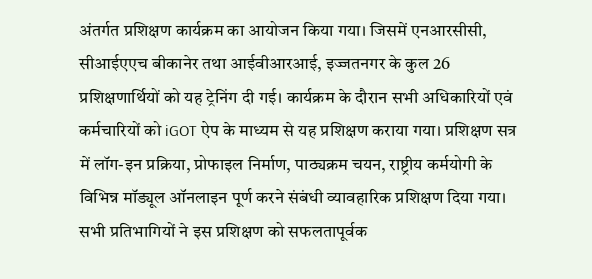अंतर्गत प्रशिक्षण कार्यक्रम का आयोजन किया गया। जिसमें एनआरसीसी, सीआईएएच बीकानेर तथा आईवीआरआई, इज्जतनगर के कुल 26 प्रशिक्षणार्थियों को यह ट्रेनिंग दी गई। कार्यक्रम के दौरान सभी अधिकारियों एवं कर्मचारियों को iGOT ऐप के माध्यम से यह प्रशिक्षण कराया गया। प्रशिक्षण सत्र में लॉग-इन प्रक्रिया, प्रोफाइल निर्माण, पाठ्यक्रम चयन, राष्ट्रीय कर्मयोगी के विभिन्न मॉड्यूल ऑनलाइन पूर्ण करने संबंधी व्यावहारिक प्रशिक्षण दिया गया। सभी प्रतिभागियों ने इस प्रशिक्षण को सफलतापूर्वक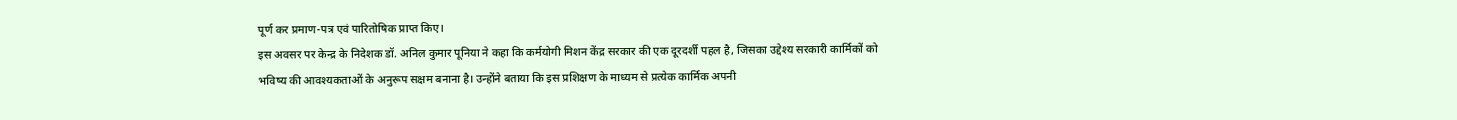पूर्ण कर प्रमाण-पत्र एवं पारितोषिक प्राप्त किए।
इस अवसर पर केन्द्र के निदेशक डॉ. अनिल कुमार पूनिया ने कहा कि कर्मयोगी मिशन केंद्र सरकार की एक दूरदर्शी पहल है, जिसका उद्देश्य सरकारी कार्मिकों को भविष्य की आवश्यकताओं के अनुरूप सक्षम बनाना है। उन्होंने बताया कि इस प्रशिक्षण के माध्यम से प्रत्येक कार्मिक अपनी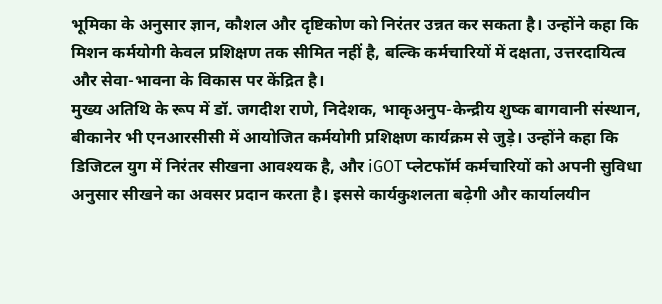भूमिका के अनुसार ज्ञान, कौशल और दृष्टिकोण को निरंतर उन्नत कर सकता है। उन्होंने कहा कि मिशन कर्मयोगी केवल प्रशिक्षण तक सीमित नहीं है, बल्कि कर्मचारियों में दक्षता, उत्तरदायित्व और सेवा-भावना के विकास पर केंद्रित है।
मुख्य अतिथि के रूप में डॉ. जगदीश राणे, निदेशक, भाकृअनुप-केन्द्रीय शुष्क बागवानी संस्थान, बीकानेर भी एनआरसीसी में आयोजित कर्मयोगी प्रशिक्षण कार्यक्रम से जुड़े। उन्होंने कहा कि डिजिटल युग में निरंतर सीखना आवश्यक है, और iGOT प्लेटफॉर्म कर्मचारियों को अपनी सुविधा अनुसार सीखने का अवसर प्रदान करता है। इससे कार्यकुशलता बढ़ेगी और कार्यालयीन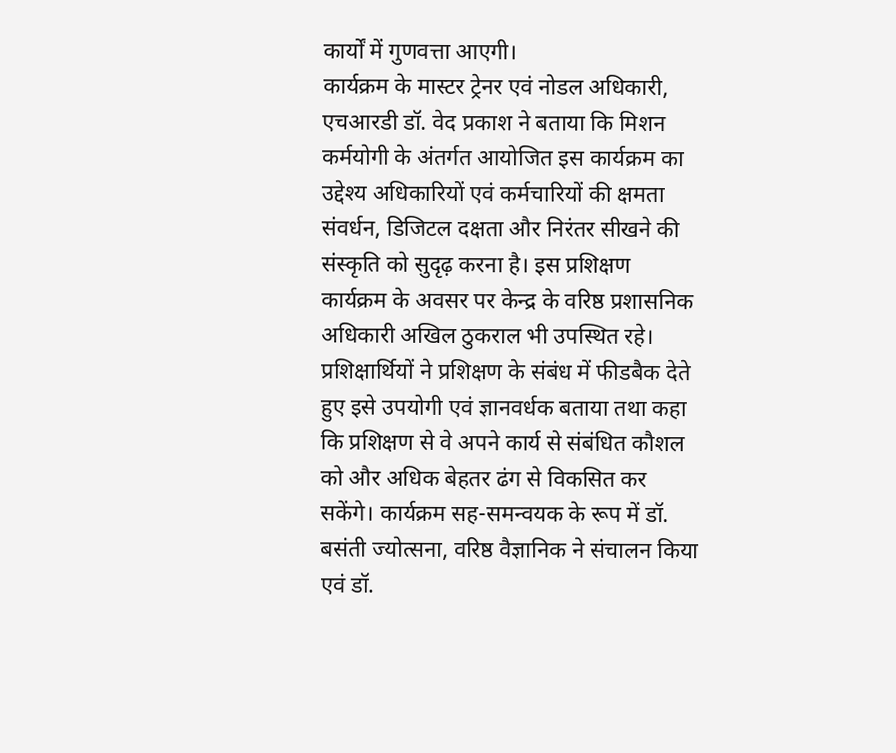कार्यों में गुणवत्ता आएगी।
कार्यक्रम के मास्टर ट्रेनर एवं नोडल अधिकारी, एचआरडी डॉ. वेद प्रकाश ने बताया कि मिशन कर्मयोगी के अंतर्गत आयोजित इस कार्यक्रम का उद्देश्य अधिकारियों एवं कर्मचारियों की क्षमता संवर्धन, डिजिटल दक्षता और निरंतर सीखने की संस्कृति को सुदृढ़ करना है। इस प्रशिक्षण कार्यक्रम के अवसर पर केन्द्र के वरिष्ठ प्रशासनिक अधिकारी अखिल ठुकराल भी उपस्थित रहे।
प्रशिक्षार्थियों ने प्रशिक्षण के संबंध में फीडबैक देते हुए इसे उपयोगी एवं ज्ञानवर्धक बताया तथा कहा कि प्रशिक्षण से वे अपने कार्य से संबंधित कौशल को और अधिक बेहतर ढंग से विकसित कर सकेंगे। कार्यक्रम सह-समन्वयक के रूप में डॉ. बसंती ज्योत्सना, वरिष्ठ वैज्ञानिक ने संचालन किया एवं डॉ.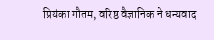प्रियंका गौतम, वरिष्ठ वैज्ञानिक ने धन्यवाद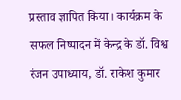प्रस्ताव ज्ञापित किया। कार्यक्रम के सफल निष्पादन में केन्द्र के डॉ. विश्व रंजन उपाध्याय, डॉ. राकेश कुमार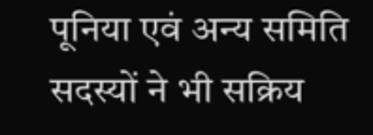पूनिया एवं अन्य समिति सदस्यों ने भी सक्रिय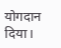योगदान दिया।